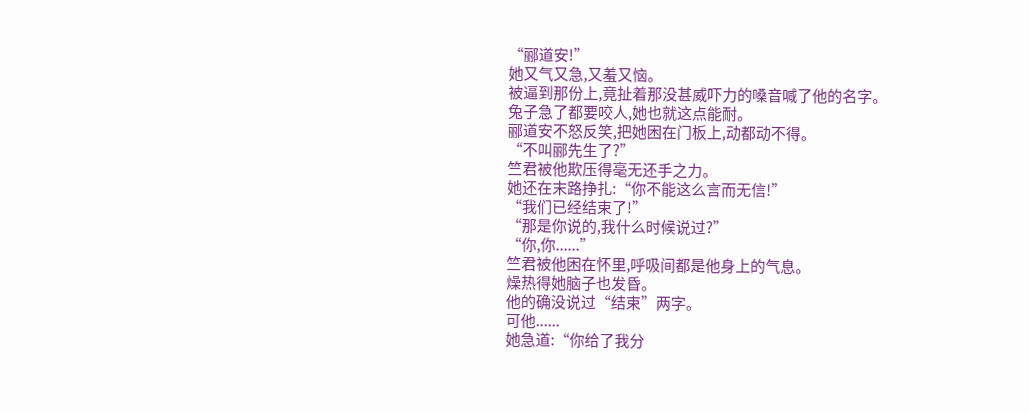“郦道安!”
她又气又急,又羞又恼。
被逼到那份上,竟扯着那没甚威吓力的嗓音喊了他的名字。
兔子急了都要咬人,她也就这点能耐。
郦道安不怒反笑,把她困在门板上,动都动不得。
“不叫郦先生了?”
竺君被他欺压得毫无还手之力。
她还在末路挣扎:“你不能这么言而无信!”
“我们已经结束了!”
“那是你说的,我什么时候说过?”
“你,你......”
竺君被他困在怀里,呼吸间都是他身上的气息。
燥热得她脑子也发昏。
他的确没说过“结束”两字。
可他......
她急道:“你给了我分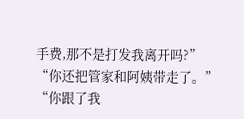手费,那不是打发我离开吗?”
“你还把管家和阿姨带走了。”
“你跟了我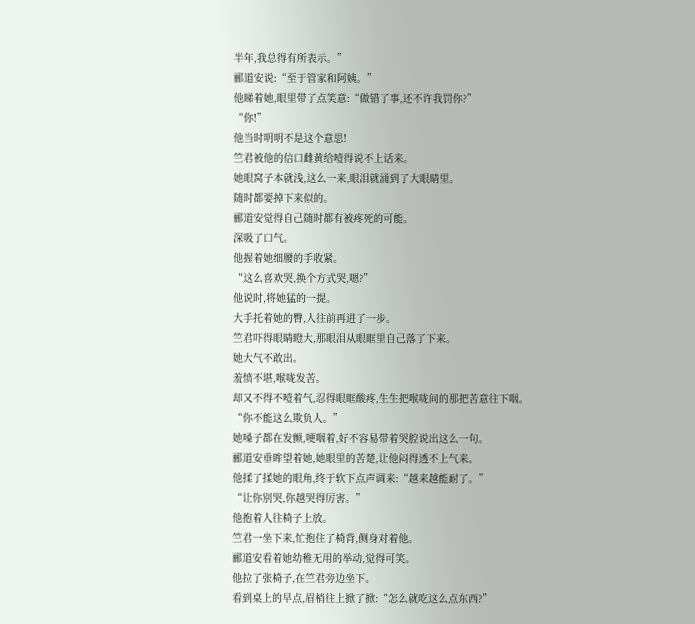半年,我总得有所表示。”
郦道安说:“至于管家和阿姨。”
他睇着她,眼里带了点笑意:“做错了事,还不许我罚你?”
“你!”
他当时明明不是这个意思!
竺君被他的信口雌黄给噎得说不上话来。
她眼窝子本就浅,这么一来,眼泪就涌到了大眼睛里。
随时都要掉下来似的。
郦道安觉得自己随时都有被疼死的可能。
深吸了口气。
他握着她细腰的手收紧。
“这么喜欢哭,换个方式哭,嗯?”
他说时,将她猛的一提。
大手托着她的臀,人往前再进了一步。
竺君吓得眼睛瞪大,那眼泪从眼眶里自己落了下来。
她大气不敢出。
羞愤不堪,喉咙发苦。
却又不得不噎着气,忍得眼眶酸疼,生生把喉咙间的那把苦意往下咽。
“你不能这么欺负人。”
她嗓子都在发颤,哽咽着,好不容易带着哭腔说出这么一句。
郦道安垂眸望着她,她眼里的苦楚,让他闷得透不上气来。
他揉了揉她的眼角,终于软下点声调来:“越来越能耐了。”
“让你别哭,你越哭得厉害。”
他抱着人往椅子上放。
竺君一坐下来,忙抱住了椅背,侧身对着他。
郦道安看着她幼稚无用的举动,觉得可笑。
他拉了张椅子,在竺君旁边坐下。
看到桌上的早点,眉梢往上掀了掀:“怎么就吃这么点东西?”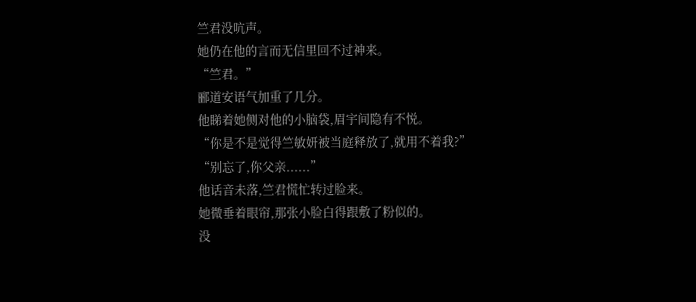竺君没吭声。
她仍在他的言而无信里回不过神来。
“竺君。”
郦道安语气加重了几分。
他睇着她侧对他的小脑袋,眉宇间隐有不悦。
“你是不是觉得竺敏妍被当庭释放了,就用不着我?”
“别忘了,你父亲......”
他话音未落,竺君慌忙转过脸来。
她微垂着眼帘,那张小脸白得跟敷了粉似的。
没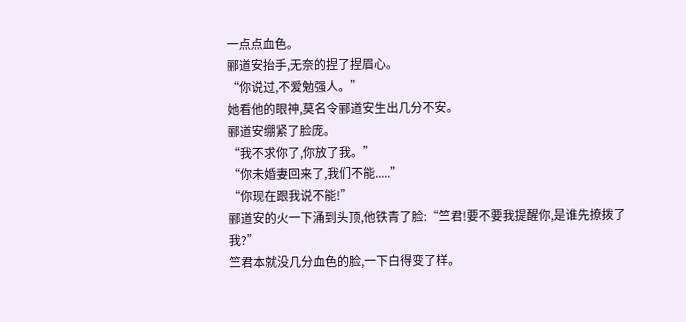一点点血色。
郦道安抬手,无奈的捏了捏眉心。
“你说过,不爱勉强人。”
她看他的眼神,莫名令郦道安生出几分不安。
郦道安绷紧了脸庞。
“我不求你了,你放了我。”
“你未婚妻回来了,我们不能.....”
“你现在跟我说不能!”
郦道安的火一下涌到头顶,他铁青了脸:“竺君!要不要我提醒你,是谁先撩拨了我?”
竺君本就没几分血色的脸,一下白得变了样。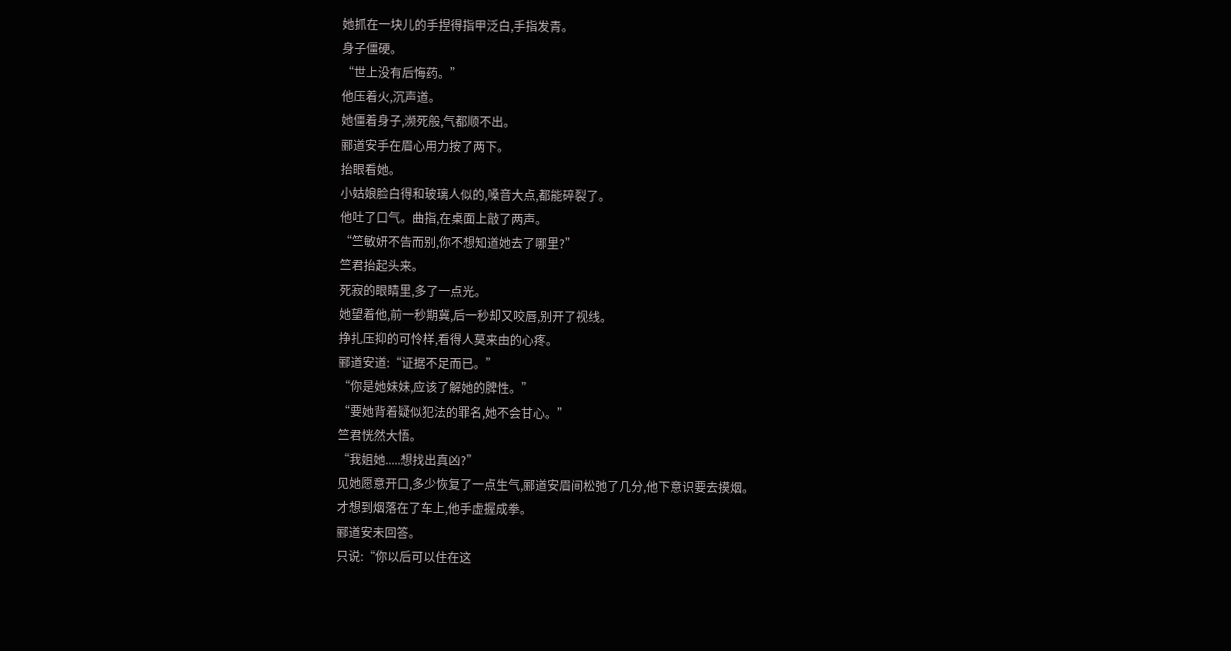她抓在一块儿的手捏得指甲泛白,手指发青。
身子僵硬。
“世上没有后悔药。”
他压着火,沉声道。
她僵着身子,濒死般,气都顺不出。
郦道安手在眉心用力按了两下。
抬眼看她。
小姑娘脸白得和玻璃人似的,嗓音大点,都能碎裂了。
他吐了口气。曲指,在桌面上敲了两声。
“竺敏妍不告而别,你不想知道她去了哪里?”
竺君抬起头来。
死寂的眼睛里,多了一点光。
她望着他,前一秒期冀,后一秒却又咬唇,别开了视线。
挣扎压抑的可怜样,看得人莫来由的心疼。
郦道安道:“证据不足而已。”
“你是她妹妹,应该了解她的脾性。”
“要她背着疑似犯法的罪名,她不会甘心。”
竺君恍然大悟。
“我姐她.....想找出真凶?”
见她愿意开口,多少恢复了一点生气,郦道安眉间松弛了几分,他下意识要去摸烟。
才想到烟落在了车上,他手虚握成拳。
郦道安未回答。
只说:“你以后可以住在这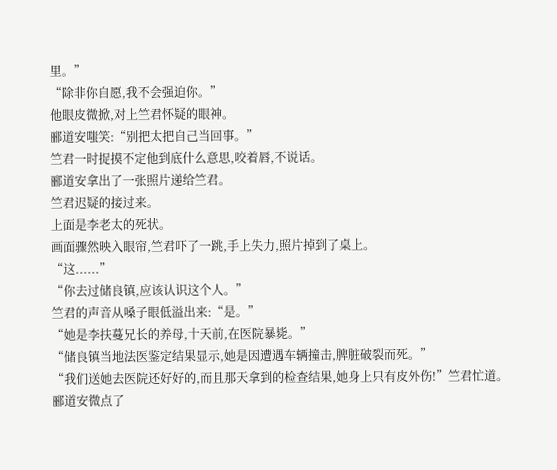里。”
“除非你自愿,我不会强迫你。”
他眼皮微掀,对上竺君怀疑的眼神。
郦道安嗤笑:“别把太把自己当回事。”
竺君一时捉摸不定他到底什么意思,咬着唇,不说话。
郦道安拿出了一张照片递给竺君。
竺君迟疑的接过来。
上面是李老太的死状。
画面骤然映入眼帘,竺君吓了一跳,手上失力,照片掉到了桌上。
“这......”
“你去过储良镇,应该认识这个人。”
竺君的声音从嗓子眼低溢出来:“是。”
“她是李扶蔓兄长的养母,十天前,在医院暴毙。”
“储良镇当地法医鉴定结果显示,她是因遭遇车辆撞击,脾脏破裂而死。”
“我们送她去医院还好好的,而且那天拿到的检查结果,她身上只有皮外伤!”竺君忙道。
郦道安微点了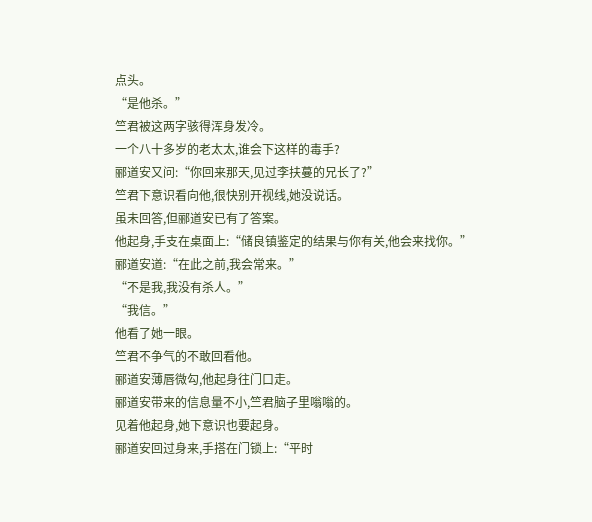点头。
“是他杀。”
竺君被这两字骇得浑身发冷。
一个八十多岁的老太太,谁会下这样的毒手?
郦道安又问:“你回来那天,见过李扶蔓的兄长了?”
竺君下意识看向他,很快别开视线,她没说话。
虽未回答,但郦道安已有了答案。
他起身,手支在桌面上:“储良镇鉴定的结果与你有关,他会来找你。”
郦道安道:“在此之前,我会常来。”
“不是我,我没有杀人。”
“我信。”
他看了她一眼。
竺君不争气的不敢回看他。
郦道安薄唇微勾,他起身往门口走。
郦道安带来的信息量不小,竺君脑子里嗡嗡的。
见着他起身,她下意识也要起身。
郦道安回过身来,手搭在门锁上:“平时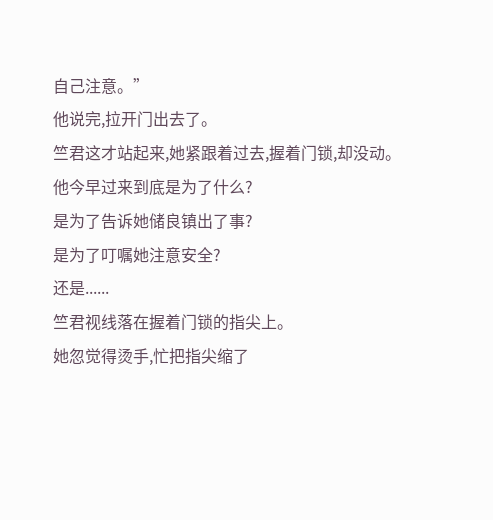自己注意。”
他说完,拉开门出去了。
竺君这才站起来,她紧跟着过去,握着门锁,却没动。
他今早过来到底是为了什么?
是为了告诉她储良镇出了事?
是为了叮嘱她注意安全?
还是......
竺君视线落在握着门锁的指尖上。
她忽觉得烫手,忙把指尖缩了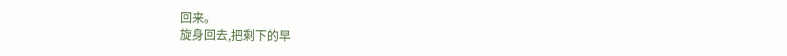回来。
旋身回去,把剩下的早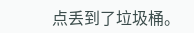点丢到了垃圾桶。